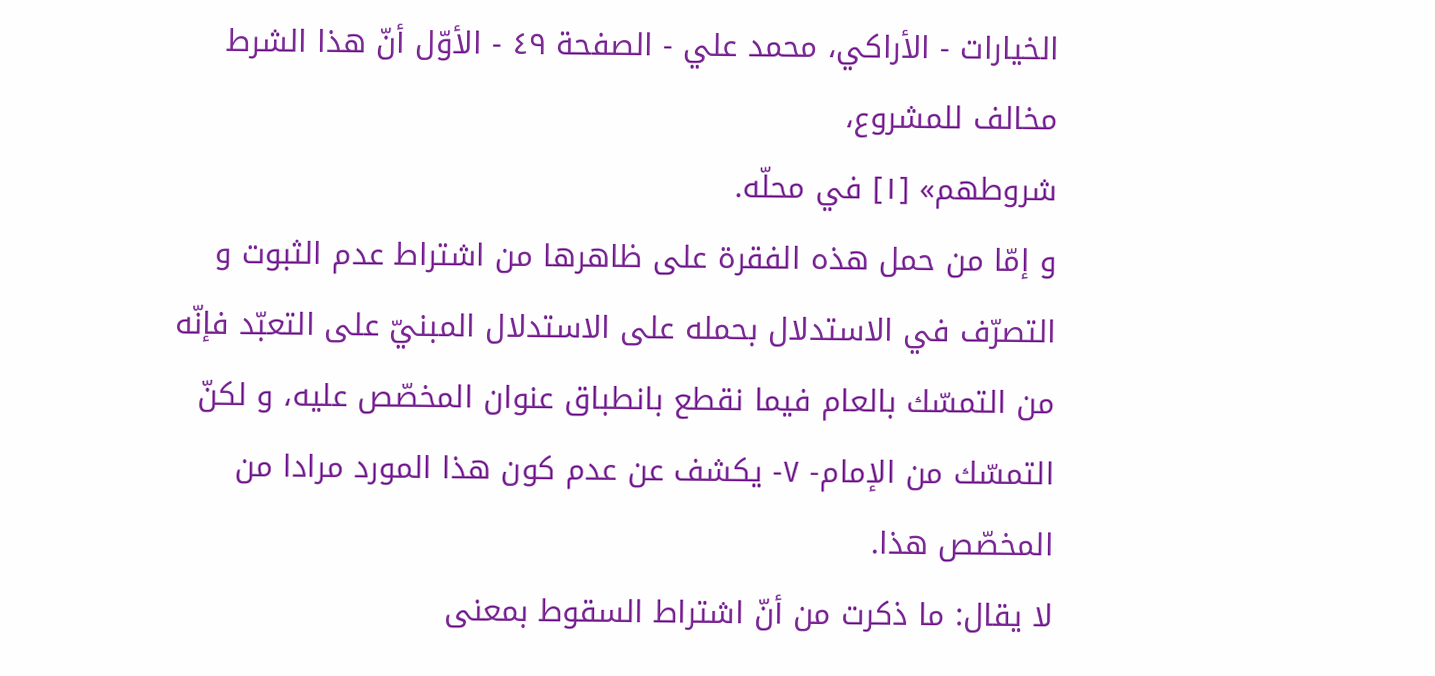الخيارات - الأراكي، محمد علي - الصفحة ٤٩ - الأوّل أنّ هذا الشرط مخالف للمشروع،
شروطهم» [١] في محلّه.
و إمّا من حمل هذه الفقرة على ظاهرها من اشتراط عدم الثبوت و التصرّف في الاستدلال بحمله على الاستدلال المبنيّ على التعبّد فإنّه من التمسّك بالعام فيما نقطع بانطباق عنوان المخصّص عليه، و لكنّ التمسّك من الإمام- ٧- يكشف عن عدم كون هذا المورد مرادا من المخصّص هذا.
لا يقال: ما ذكرت من أنّ اشتراط السقوط بمعنى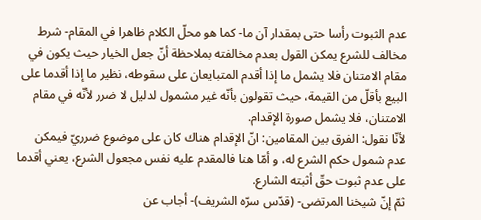عدم الثبوت رأسا حتى بمقدار آن ما- كما هو محلّ الكلام ظاهرا في المقام- شرط مخالف للشرع يمكن القول بعدم مخالفته بملاحظة أنّ جعل الخيار حيث يكون في مقام الامتنان فلا يشمل ما إذا أقدم المتبايعان على سقوطه، نظير ما إذا أقدما على البيع بأقلّ من القيمة، حيث تقولون بأنّه غير مشمول لدليل لا ضرر لأنّه في مقام الامتنان، فلا يشمل صورة الإقدام.
لأنّا نقول: الفرق بين المقامين: انّ الإقدام هناك كان على موضوع ضرريّ فيمكن عدم شمول حكم الشرع له، و أمّا هنا فالمقدم عليه نفس مجعول الشرع، يعني أقدما على عدم ثبوت حقّ أثبته الشارع.
ثمّ إنّ شيخنا المرتضى- (قدّس سرّه الشريف)- أجاب عن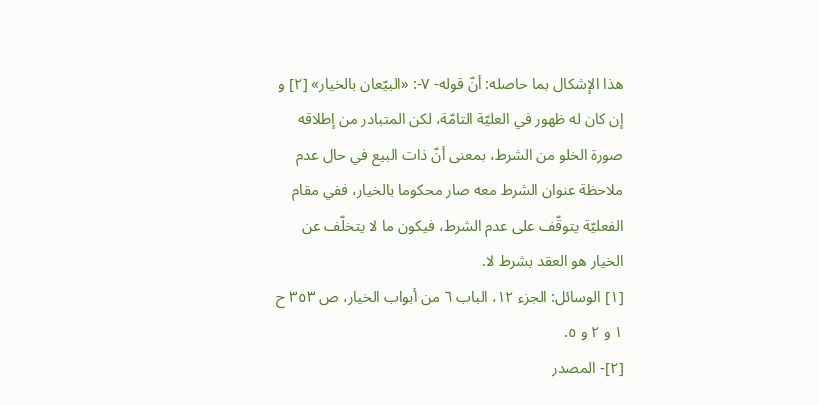هذا الإشكال بما حاصله: أنّ قوله- ٧-: «البيّعان بالخيار» [٢] و إن كان له ظهور في العليّة التامّة، لكن المتبادر من إطلاقه صورة الخلو من الشرط، بمعنى أنّ ذات البيع في حال عدم ملاحظة عنوان الشرط معه صار محكوما بالخيار، ففي مقام الفعليّة يتوقّف على عدم الشرط، فيكون ما لا يتخلّف عن الخيار هو العقد بشرط لا.
[١] الوسائل: الجزء ١٢، الباب ٦ من أبواب الخيار، ص ٣٥٣ ح ١ و ٢ و ٥.
[٢]- المصدر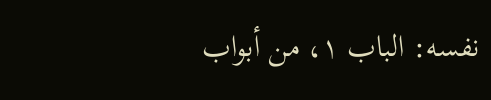نفسه: الباب ١، من أبواب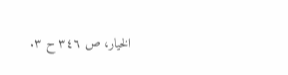الخيار، ص ٣٤٦ ح ٣.